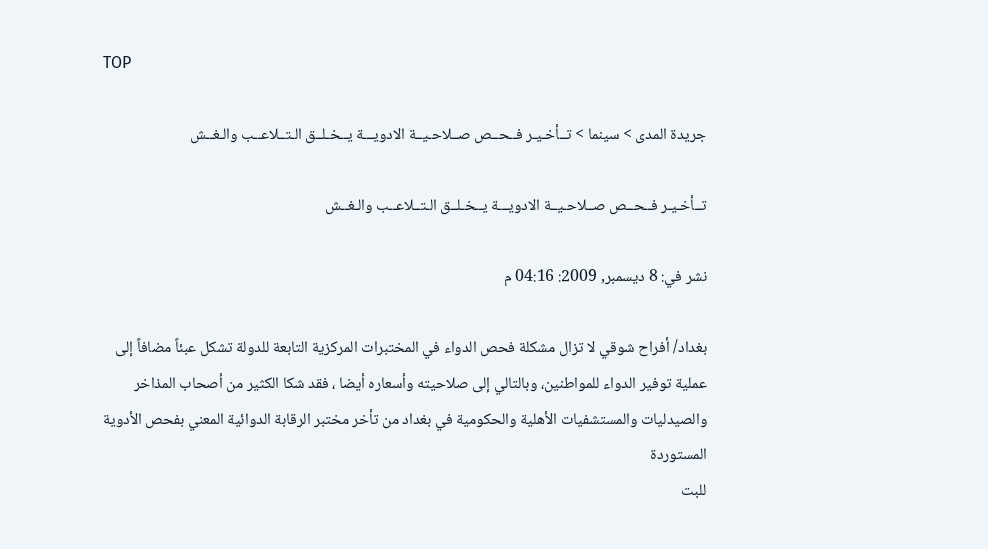TOP

جريدة المدى > سينما > تــأخـيـر فــحــص صــلاحـيــة الادويـــة يــخـلــق الـتــلاعــب والـغــش

تــأخـيـر فــحــص صــلاحـيــة الادويـــة يــخـلــق الـتــلاعــب والـغــش

نشر في: 8 ديسمبر, 2009: 04:16 م

بغداد/ أفراح شوقي لا تزال مشكلة فحص الدواء في المختبرات المركزية التابعة للدولة تشكل عبئاً مضافاً إلى عملية توفير الدواء للمواطنين، وبالتالي إلى صلاحيته وأسعاره أيضا ، فقد شكا الكثير من أصحاب المذاخر والصيدليات والمستشفيات الأهلية والحكومية في بغداد من تأخر مختبر الرقابة الدوائية المعني بفحص الأدوية المستوردة
للبت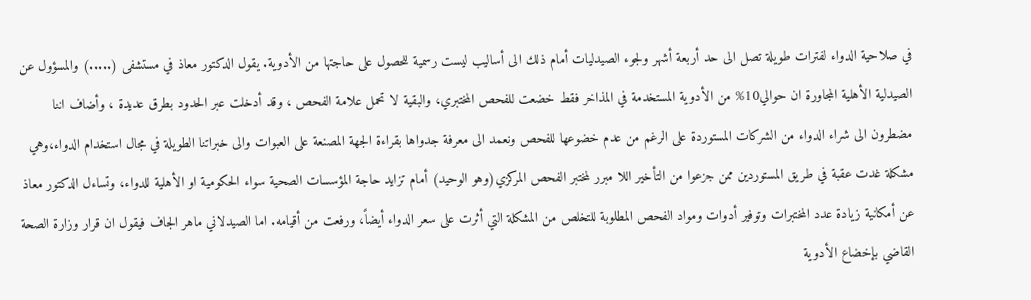في صلاحية الدواء لفترات طويلة تصل الى حد أربعة أشهر ولجوء الصيدليات أمام ذلك الى أساليب ليست رسمية للحصول على حاجتها من الأدوية. يقول الدكتور معاذ في مستشفى (.....) والمسؤول عن الصيدلية الأهلية المجاورة ان حوالي10% من الأدوية المستخدمة في المذاخر فقط خضعت للفحص المختبري، والبقية لا تحمل علامة الفحص ، وقد أدخلت عبر الحدود بطرق عديدة ، وأضاف اننا مضطرون الى شراء الدواء من الشركات المستوردة على الرغم من عدم خضوعها للفحص ونعمد الى معرفة جدواها بقراءة الجهة المصنعة على العبوات والى خبراتنا الطويلة في مجال استخدام الدواء،وهي مشكلة غدت عقبة في طريق المستوردين ممن جزعوا من التأخير اللا مبرر لمختبر الفحص المركزي(وهو الوحيد) أمام تزايد حاجة المؤسسات الصحية سواء الحكومية او الأهلية للدواء، وتساءل الدكتور معاذ عن أمكانية زيادة عدد المختبرات وتوفير أدوات ومواد الفحص المطلوبة للتخلص من المشكلة التي أثرت على سعر الدواء أيضاً، ورفعت من أقيامه. اما الصيدلاني ماهر الجاف فيقول ان قرار وزارة الصحة القاضي بإخضاع الأدوية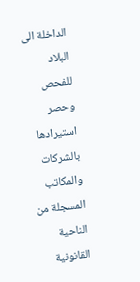الداخلة الى البلاد للفحص وحصر استيرادها بالشركات والمكاتب المسجلة من الناحية القانونية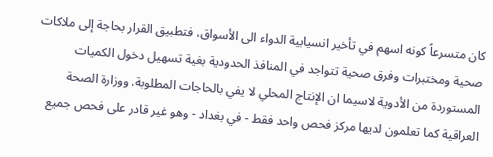كان متسرعاً كونه اسهم في تأخير انسيابية الدواء الى الأسواق، فتطبيق القرار بحاجة إلى ملاكات صحية ومختبرات وفرق صحية تتواجد في المنافذ الحدودية بغية تسهيل دخول الكميات المستوردة من الأدوية لاسيما ان الإنتاج المحلي لا يفي بالحاجات المطلوبة. ووزارة الصحة العراقية كما تعلمون لديها مركز فحص واحد فقط - في بغداد - وهو غير قادر على فحص جميع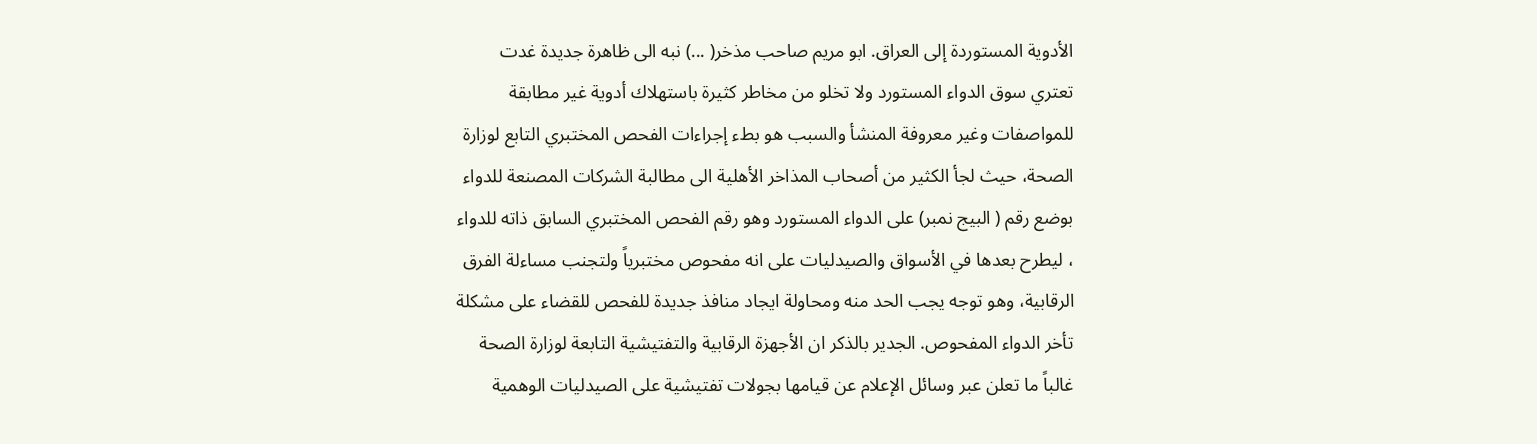الأدوية المستوردة إلى العراق. ابو مريم صاحب مذخر( ...) نبه الى ظاهرة جديدة غدت تعتري سوق الدواء المستورد ولا تخلو من مخاطر كثيرة باستهلاك أدوية غير مطابقة للمواصفات وغير معروفة المنشأ والسبب هو بطء إجراءات الفحص المختبري التابع لوزارة الصحة، حيث لجأ الكثير من أصحاب المذاخر الأهلية الى مطالبة الشركات المصنعة للدواء بوضع رقم ( البيج نمبر) على الدواء المستورد وهو رقم الفحص المختبري السابق ذاته للدواء ، ليطرح بعدها في الأسواق والصيدليات على انه مفحوص مختبرياً ولتجنب مساءلة الفرق الرقابية، وهو توجه يجب الحد منه ومحاولة ايجاد منافذ جديدة للفحص للقضاء على مشكلة تأخر الدواء المفحوص. الجدير بالذكر ان الأجهزة الرقابية والتفتيشية التابعة لوزارة الصحة غالباً ما تعلن عبر وسائل الإعلام عن قيامها بجولات تفتيشية على الصيدليات الوهمية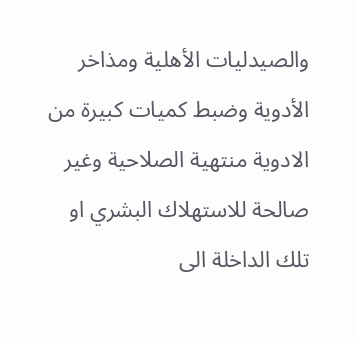والصيدليات الأهلية ومذاخر الأدوية وضبط كميات كبيرة من الادوية منتهية الصلاحية وغير صالحة للاستهلاك البشري او تلك الداخلة الى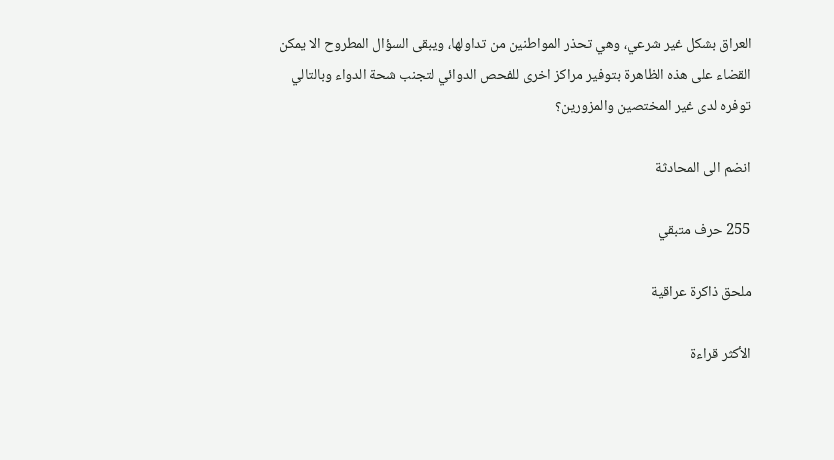العراق بشكل غير شرعي، وهي تحذر المواطنين من تداولها، ويبقى السؤال المطروح الا يمكن القضاء على هذه الظاهرة بتوفير مراكز اخرى للفحص الدوائي لتجنب شحة الدواء وبالتالي توفره لدى غير المختصين والمزورين؟

انضم الى المحادثة

255 حرف متبقي

ملحق ذاكرة عراقية

الأكثر قراءة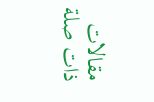مقالات ذات صلة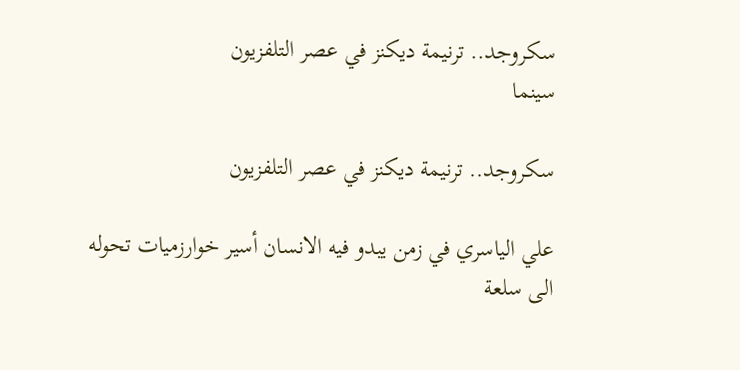سكروجد.. ترنيمة ديكنز في عصر التلفزيون
سينما

سكروجد.. ترنيمة ديكنز في عصر التلفزيون

علي الياسري في زمن يبدو فيه الانسان أسير خوارزميات تحوله الى سلعة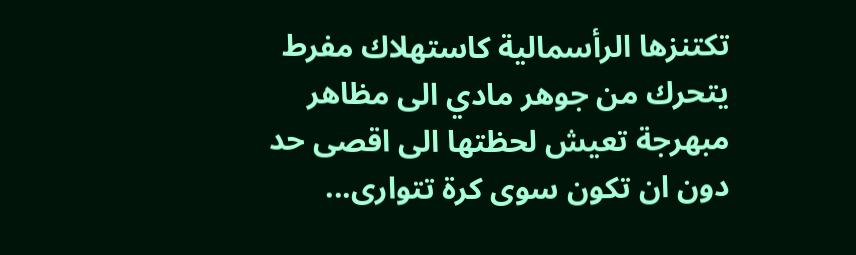تكتنزها الرأسمالية كاستهلاك مفرط يتحرك من جوهر مادي الى مظاهر مبهرجة تعيش لحظتها الى اقصى حد دون ان تكون سوى كرة تتوارى...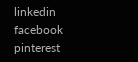linkedin facebook pinterest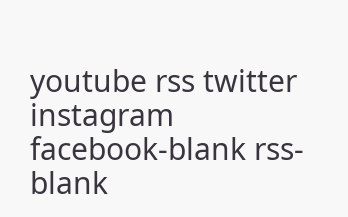youtube rss twitter instagram facebook-blank rss-blank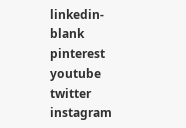linkedin-blank pinterest youtube twitter instagram